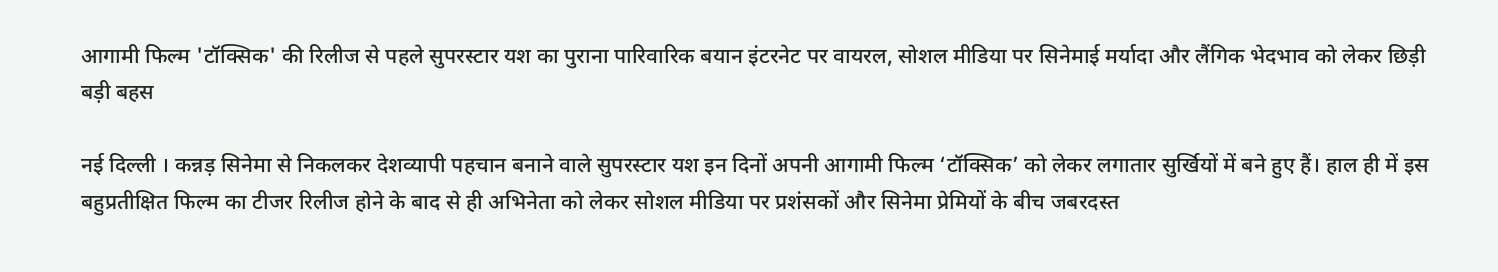आगामी फिल्म 'टॉक्सिक' की रिलीज से पहले सुपरस्टार यश का पुराना पारिवारिक बयान इंटरनेट पर वायरल, सोशल मीडिया पर सिनेमाई मर्यादा और लैंगिक भेदभाव को लेकर छिड़ी बड़ी बहस

नई दिल्ली । कन्नड़ सिनेमा से निकलकर देशव्यापी पहचान बनाने वाले सुपरस्टार यश इन दिनों अपनी आगामी फिल्म ‘टॉक्सिक’ को लेकर लगातार सुर्खियों में बने हुए हैं। हाल ही में इस बहुप्रतीक्षित फिल्म का टीजर रिलीज होने के बाद से ही अभिनेता को लेकर सोशल मीडिया पर प्रशंसकों और सिनेमा प्रेमियों के बीच जबरदस्त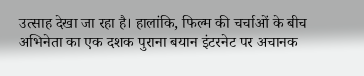उत्साह देखा जा रहा है। हालांकि, फिल्म की चर्चाओं के बीच अभिनेता का एक दशक पुराना बयान इंटरनेट पर अचानक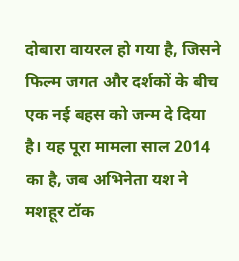दोबारा वायरल हो गया है, जिसने फिल्म जगत और दर्शकों के बीच एक नई बहस को जन्म दे दिया है। यह पूरा मामला साल 2014 का है, जब अभिनेता यश ने मशहूर टॉक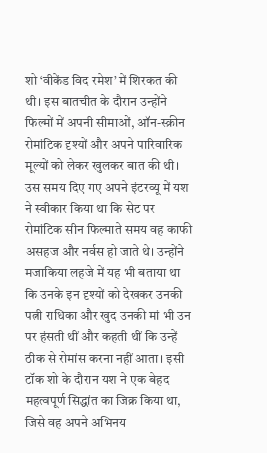शो ‘वीकेंड विद रमेश’ में शिरकत की थी। इस बातचीत के दौरान उन्होंने फिल्मों में अपनी सीमाओं, ऑन-स्क्रीन रोमांटिक दृश्यों और अपने पारिवारिक मूल्यों को लेकर खुलकर बात की थी। उस समय दिए गए अपने इंटरव्यू में यश ने स्वीकार किया था कि सेट पर रोमांटिक सीन फिल्माते समय वह काफी असहज और नर्वस हो जाते थे। उन्होंने मजाकिया लहजे में यह भी बताया था कि उनके इन दृश्यों को देखकर उनकी पत्नी राधिका और खुद उनकी मां भी उन पर हंसती थीं और कहती थीं कि उन्हें ठीक से रोमांस करना नहीं आता। इसी टॉक शो के दौरान यश ने एक बेहद महत्वपूर्ण सिद्धांत का जिक्र किया था, जिसे वह अपने अभिनय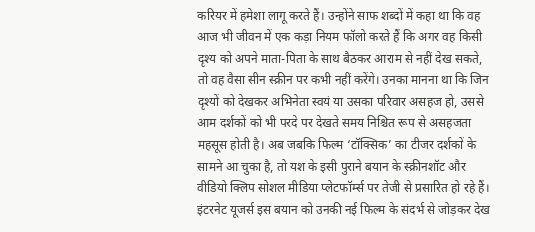करियर में हमेशा लागू करते हैं। उन्होंने साफ शब्दों में कहा था कि वह आज भी जीवन में एक कड़ा नियम फॉलो करते हैं कि अगर वह किसी दृश्य को अपने माता-पिता के साथ बैठकर आराम से नहीं देख सकते, तो वह वैसा सीन स्क्रीन पर कभी नहीं करेंगे। उनका मानना था कि जिन दृश्यों को देखकर अभिनेता स्वयं या उसका परिवार असहज हो, उससे आम दर्शकों को भी परदे पर देखते समय निश्चित रूप से असहजता महसूस होती है। अब जबकि फिल्म ‘टॉक्सिक’ का टीजर दर्शकों के सामने आ चुका है, तो यश के इसी पुराने बयान के स्क्रीनशॉट और वीडियो क्लिप सोशल मीडिया प्लेटफॉर्म्स पर तेजी से प्रसारित हो रहे हैं। इंटरनेट यूजर्स इस बयान को उनकी नई फिल्म के संदर्भ से जोड़कर देख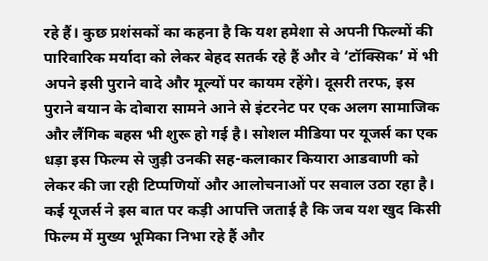रहे हैं। कुछ प्रशंसकों का कहना है कि यश हमेशा से अपनी फिल्मों की पारिवारिक मर्यादा को लेकर बेहद सतर्क रहे हैं और वे ‘टॉक्सिक’ में भी अपने इसी पुराने वादे और मूल्यों पर कायम रहेंगे। दूसरी तरफ, इस पुराने बयान के दोबारा सामने आने से इंटरनेट पर एक अलग सामाजिक और लैंगिक बहस भी शुरू हो गई है। सोशल मीडिया पर यूजर्स का एक धड़ा इस फिल्म से जुड़ी उनकी सह-कलाकार कियारा आडवाणी को लेकर की जा रही टिप्पणियों और आलोचनाओं पर सवाल उठा रहा है। कई यूजर्स ने इस बात पर कड़ी आपत्ति जताई है कि जब यश खुद किसी फिल्म में मुख्य भूमिका निभा रहे हैं और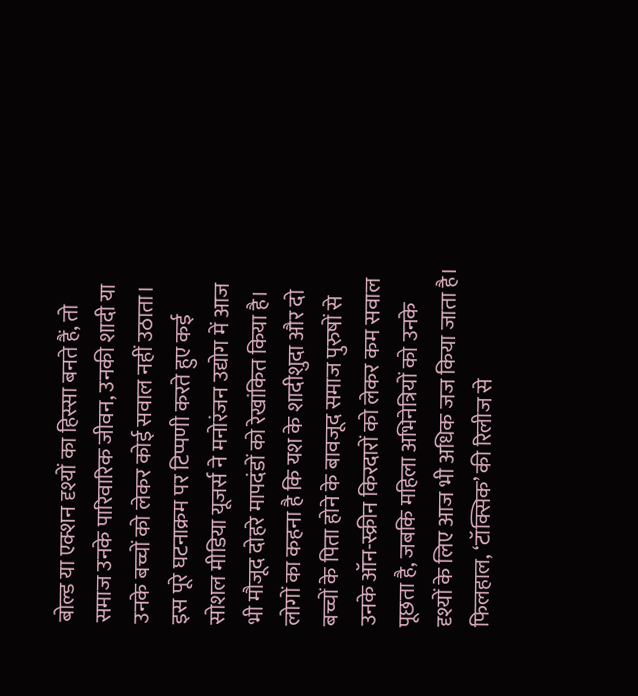बोल्ड या एक्शन दृश्यों का हिस्सा बनते हैं, तो समाज उनके पारिवारिक जीवन, उनकी शादी या उनके बच्चों को लेकर कोई सवाल नहीं उठाता। इस पूरे घटनाक्रम पर टिप्पणी करते हुए कई सोशल मीडिया यूजर्स ने मनोरंजन उद्योग में आज भी मौजूद दोहरे मापदंडों को रेखांकित किया है। लोगों का कहना है कि यश के शादीशुदा और दो बच्चों के पिता होने के बावजूद समाज पुरुषों से उनके ऑन-स्क्रीन किरदारों को लेकर कम सवाल पूछता है, जबकि महिला अभिनेत्रियों को उनके दृश्यों के लिए आज भी अधिक जज किया जाता है। फिलहाल, ‘टॉक्सिक’ की रिलीज से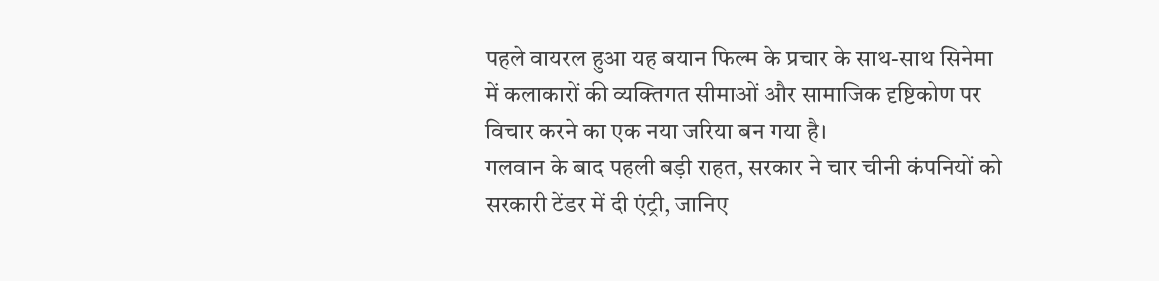पहले वायरल हुआ यह बयान फिल्म के प्रचार के साथ-साथ सिनेमा में कलाकारों की व्यक्तिगत सीमाओं और सामाजिक दृष्टिकोण पर विचार करने का एक नया जरिया बन गया है।
गलवान के बाद पहली बड़ी राहत, सरकार ने चार चीनी कंपनियों को सरकारी टेंडर में दी एंट्री, जानिए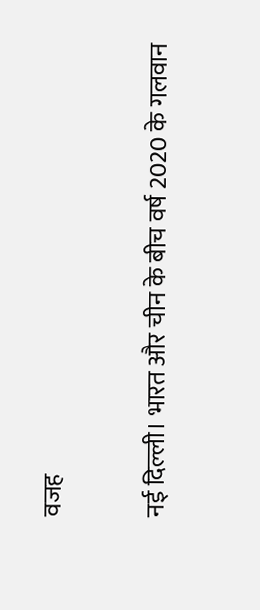वजह

नई दिल्ली। भारत और चीन के बीच वर्ष 2020 के गलवान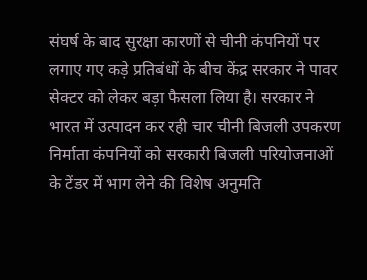संघर्ष के बाद सुरक्षा कारणों से चीनी कंपनियों पर लगाए गए कड़े प्रतिबंधों के बीच केंद्र सरकार ने पावर सेक्टर को लेकर बड़ा फैसला लिया है। सरकार ने भारत में उत्पादन कर रही चार चीनी बिजली उपकरण निर्माता कंपनियों को सरकारी बिजली परियोजनाओं के टेंडर में भाग लेने की विशेष अनुमति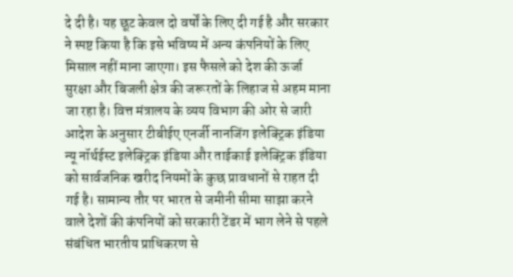दे दी है। यह छूट केवल दो वर्षों के लिए दी गई है और सरकार ने स्पष्ट किया है कि इसे भविष्य में अन्य कंपनियों के लिए मिसाल नहीं माना जाएगा। इस फैसले को देश की ऊर्जा सुरक्षा और बिजली क्षेत्र की जरूरतों के लिहाज से अहम माना जा रहा है। वित्त मंत्रालय के व्यय विभाग की ओर से जारी आदेश के अनुसार टीबीईए एनर्जी नानजिंग इलेक्ट्रिक इंडिया न्यू नॉर्थईस्ट इलेक्ट्रिक इंडिया और ताईकाई इलेक्ट्रिक इंडिया को सार्वजनिक खरीद नियमों के कुछ प्रावधानों से राहत दी गई है। सामान्य तौर पर भारत से जमीनी सीमा साझा करने वाले देशों की कंपनियों को सरकारी टेंडर में भाग लेने से पहले संबंधित भारतीय प्राधिकरण से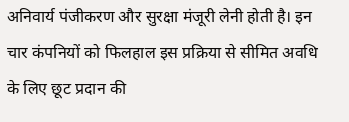अनिवार्य पंजीकरण और सुरक्षा मंजूरी लेनी होती है। इन चार कंपनियों को फिलहाल इस प्रक्रिया से सीमित अवधि के लिए छूट प्रदान की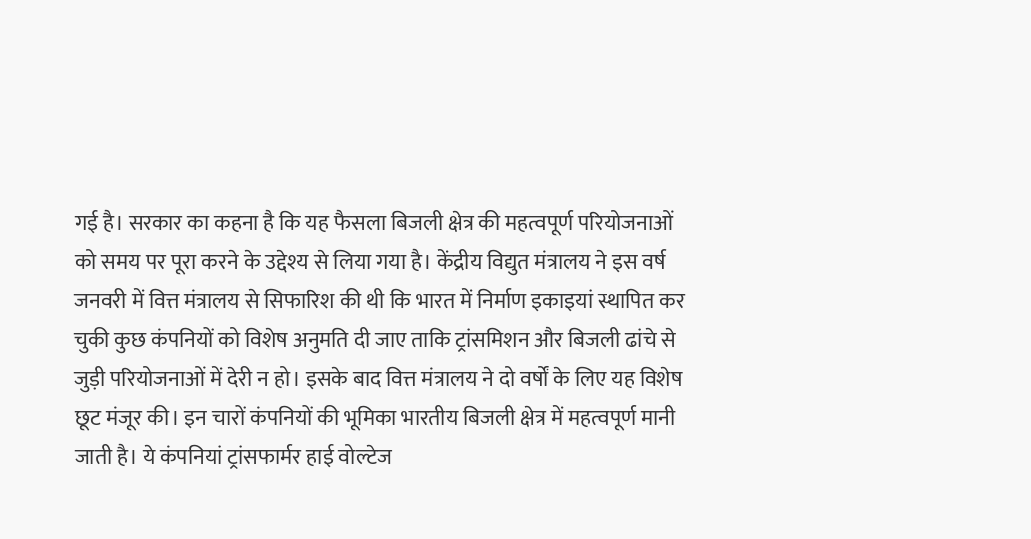गई है। सरकार का कहना है कि यह फैसला बिजली क्षेत्र की महत्वपूर्ण परियोजनाओं को समय पर पूरा करने के उद्देश्य से लिया गया है। केंद्रीय विद्युत मंत्रालय ने इस वर्ष जनवरी में वित्त मंत्रालय से सिफारिश की थी कि भारत में निर्माण इकाइयां स्थापित कर चुकी कुछ कंपनियों को विशेष अनुमति दी जाए ताकि ट्रांसमिशन और बिजली ढांचे से जुड़ी परियोजनाओं में देरी न हो। इसके बाद वित्त मंत्रालय ने दो वर्षों के लिए यह विशेष छूट मंजूर की। इन चारों कंपनियों की भूमिका भारतीय बिजली क्षेत्र में महत्वपूर्ण मानी जाती है। ये कंपनियां ट्रांसफार्मर हाई वोल्टेज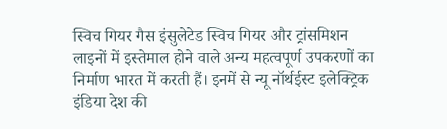स्विच गियर गैस इंसुलेटेड स्विच गियर और ट्रांसमिशन लाइनों में इस्तेमाल होने वाले अन्य महत्वपूर्ण उपकरणों का निर्माण भारत में करती हैं। इनमें से न्यू नॉर्थईस्ट इलेक्ट्रिक इंडिया देश की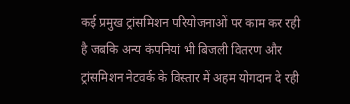कई प्रमुख ट्रांसमिशन परियोजनाओं पर काम कर रही है जबकि अन्य कंपनियां भी बिजली वितरण और ट्रांसमिशन नेटवर्क के विस्तार में अहम योगदान दे रही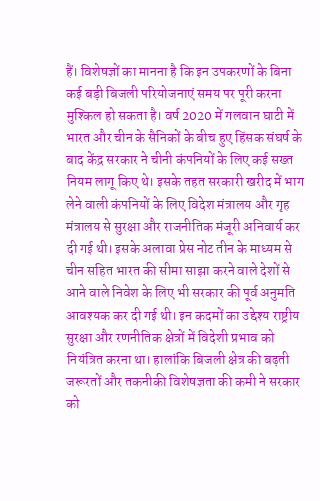हैं। विशेषज्ञों का मानना है कि इन उपकरणों के बिना कई बड़ी बिजली परियोजनाएं समय पर पूरी करना मुश्किल हो सकता है। वर्ष 2020 में गलवान घाटी में भारत और चीन के सैनिकों के बीच हुए हिंसक संघर्ष के बाद केंद्र सरकार ने चीनी कंपनियों के लिए कई सख्त नियम लागू किए थे। इसके तहत सरकारी खरीद में भाग लेने वाली कंपनियों के लिए विदेश मंत्रालय और गृह मंत्रालय से सुरक्षा और राजनीतिक मंजूरी अनिवार्य कर दी गई थी। इसके अलावा प्रेस नोट तीन के माध्यम से चीन सहित भारत की सीमा साझा करने वाले देशों से आने वाले निवेश के लिए भी सरकार की पूर्व अनुमति आवश्यक कर दी गई थी। इन कदमों का उद्देश्य राष्ट्रीय सुरक्षा और रणनीतिक क्षेत्रों में विदेशी प्रभाव को नियंत्रित करना था। हालांकि बिजली क्षेत्र की बढ़ती जरूरतों और तकनीकी विशेषज्ञता की कमी ने सरकार को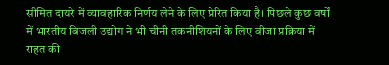सीमित दायरे में व्यावहारिक निर्णय लेने के लिए प्रेरित किया है। पिछले कुछ वर्षों में भारतीय बिजली उद्योग ने भी चीनी तकनीशियनों के लिए वीजा प्रक्रिया में राहत की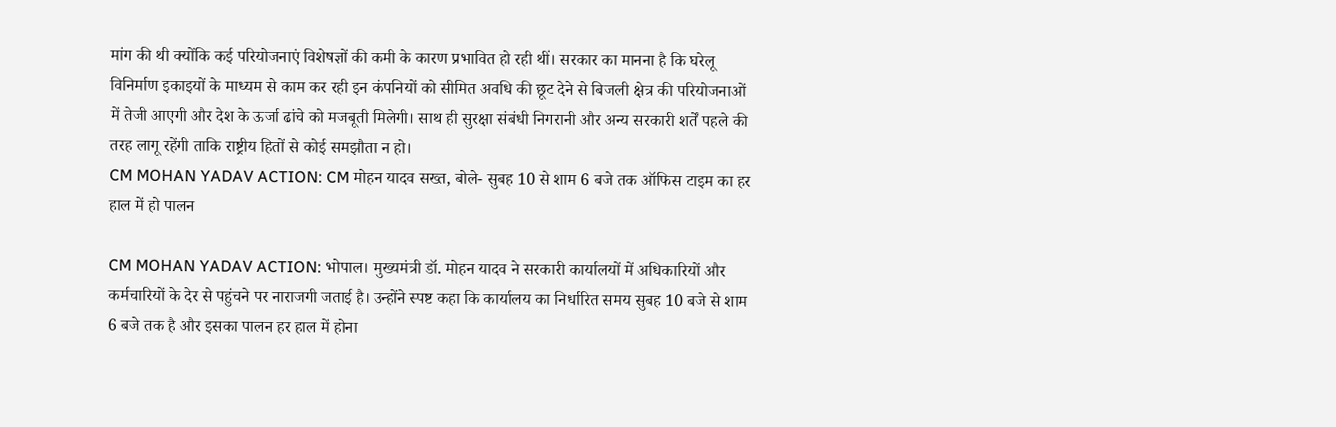मांग की थी क्योंकि कई परियोजनाएं विशेषज्ञों की कमी के कारण प्रभावित हो रही थीं। सरकार का मानना है कि घरेलू विनिर्माण इकाइयों के माध्यम से काम कर रही इन कंपनियों को सीमित अवधि की छूट देने से बिजली क्षेत्र की परियोजनाओं में तेजी आएगी और देश के ऊर्जा ढांचे को मजबूती मिलेगी। साथ ही सुरक्षा संबंधी निगरानी और अन्य सरकारी शर्तें पहले की तरह लागू रहेंगी ताकि राष्ट्रीय हितों से कोई समझौता न हो।
CM MOHAN YADAV ACTION: CM मोहन यादव सख्त, बोले- सुबह 10 से शाम 6 बजे तक ऑफिस टाइम का हर हाल में हो पालन

CM MOHAN YADAV ACTION: भोपाल। मुख्यमंत्री डॉ. मोहन यादव ने सरकारी कार्यालयों में अधिकारियों और कर्मचारियों के देर से पहुंचने पर नाराजगी जताई है। उन्होंने स्पष्ट कहा कि कार्यालय का निर्धारित समय सुबह 10 बजे से शाम 6 बजे तक है और इसका पालन हर हाल में होना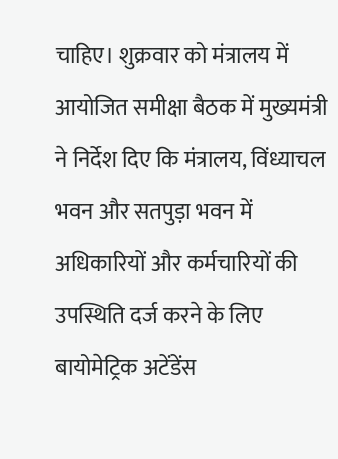चाहिए। शुक्रवार को मंत्रालय में आयोजित समीक्षा बैठक में मुख्यमंत्री ने निर्देश दिए कि मंत्रालय, विंध्याचल भवन और सतपुड़ा भवन में अधिकारियों और कर्मचारियों की उपस्थिति दर्ज करने के लिए बायोमेट्रिक अटेंडेंस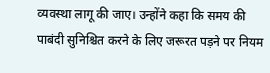व्यवस्था लागू की जाए। उन्होंने कहा कि समय की पाबंदी सुनिश्चित करने के लिए जरूरत पड़ने पर नियम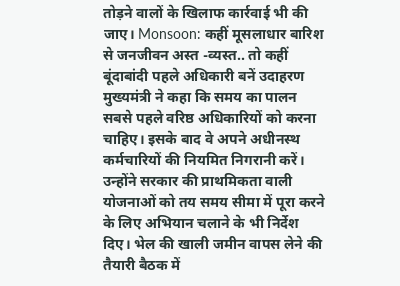तोड़ने वालों के खिलाफ कार्रवाई भी की जाए। Monsoon: कहीं मूसलाधार बारिश से जनजीवन अस्त -व्यस्त.. तो कहीं बूंदाबांदी पहले अधिकारी बनें उदाहरण मुख्यमंत्री ने कहा कि समय का पालन सबसे पहले वरिष्ठ अधिकारियों को करना चाहिए। इसके बाद वे अपने अधीनस्थ कर्मचारियों की नियमित निगरानी करें। उन्होंने सरकार की प्राथमिकता वाली योजनाओं को तय समय सीमा में पूरा करने के लिए अभियान चलाने के भी निर्देश दिए। भेल की खाली जमीन वापस लेने की तैयारी बैठक में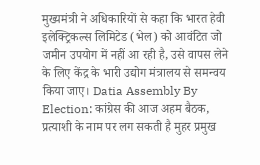मुख्यमंत्री ने अधिकारियों से कहा कि भारत हेवी इलेक्ट्रिकल्स लिमिटेड (भेल) को आवंटित जो जमीन उपयोग में नहीं आ रही है, उसे वापस लेने के लिए केंद्र के भारी उद्योग मंत्रालय से समन्वय किया जाए। Datia Assembly By Election: कांग्रेस की आज अहम बैठक, प्रत्याशी के नाम पर लग सकती है मुहर प्रमुख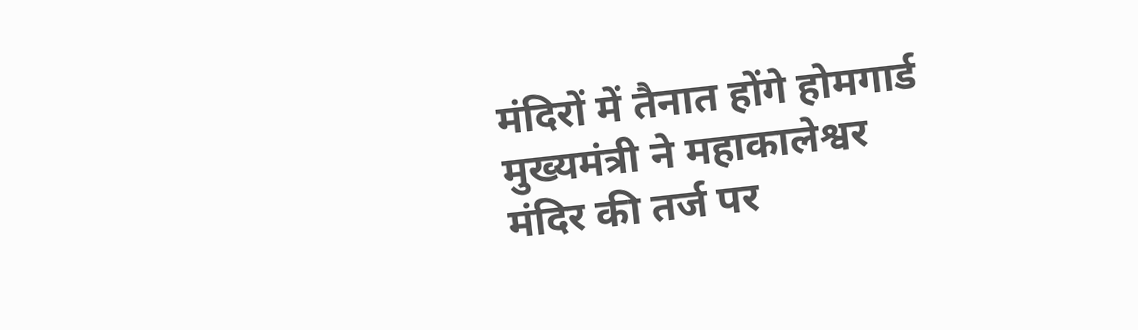मंदिरों में तैनात होंगे होमगार्ड मुख्यमंत्री ने महाकालेश्वर मंदिर की तर्ज पर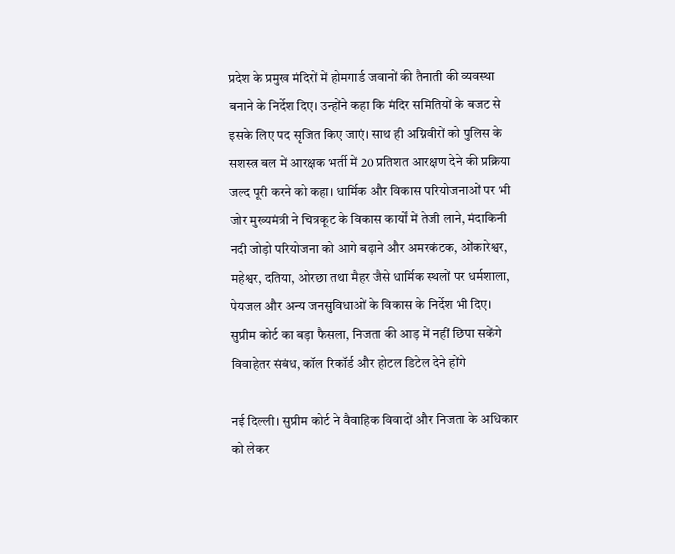प्रदेश के प्रमुख मंदिरों में होमगार्ड जवानों की तैनाती की व्यवस्था बनाने के निर्देश दिए। उन्होंने कहा कि मंदिर समितियों के बजट से इसके लिए पद सृजित किए जाएं। साथ ही अग्निवीरों को पुलिस के सशस्त्र बल में आरक्षक भर्ती में 20 प्रतिशत आरक्षण देने की प्रक्रिया जल्द पूरी करने को कहा। धार्मिक और विकास परियोजनाओं पर भी जोर मुख्यमंत्री ने चित्रकूट के विकास कार्यों में तेजी लाने, मंदाकिनी नदी जोड़ो परियोजना को आगे बढ़ाने और अमरकंटक, ओंकारेश्वर, महेश्वर, दतिया, ओरछा तथा मैहर जैसे धार्मिक स्थलों पर धर्मशाला, पेयजल और अन्य जनसुविधाओं के विकास के निर्देश भी दिए।
सुप्रीम कोर्ट का बड़ा फैसला, निजता की आड़ में नहीं छिपा सकेंगे विवाहेतर संबंध, कॉल रिकॉर्ड और होटल डिटेल देने होंगे

नई दिल्ली। सुप्रीम कोर्ट ने वैवाहिक विवादों और निजता के अधिकार को लेकर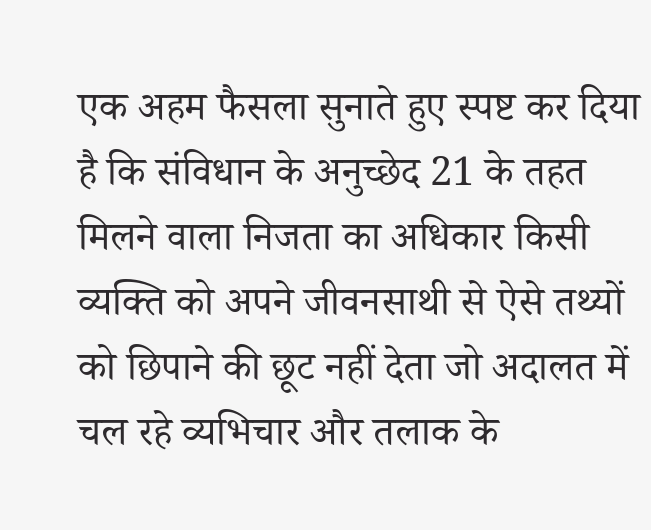एक अहम फैसला सुनाते हुए स्पष्ट कर दिया है कि संविधान के अनुच्छेद 21 के तहत मिलने वाला निजता का अधिकार किसी व्यक्ति को अपने जीवनसाथी से ऐसे तथ्यों को छिपाने की छूट नहीं देता जो अदालत में चल रहे व्यभिचार और तलाक के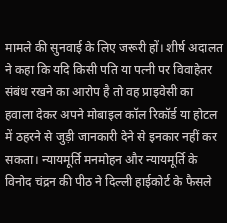मामले की सुनवाई के लिए जरूरी हों। शीर्ष अदालत ने कहा कि यदि किसी पति या पत्नी पर विवाहेतर संबंध रखने का आरोप है तो वह प्राइवेसी का हवाला देकर अपने मोबाइल कॉल रिकॉर्ड या होटल में ठहरने से जुड़ी जानकारी देने से इनकार नहीं कर सकता। न्यायमूर्ति मनमोहन और न्यायमूर्ति के विनोद चंद्रन की पीठ ने दिल्ली हाईकोर्ट के फैसले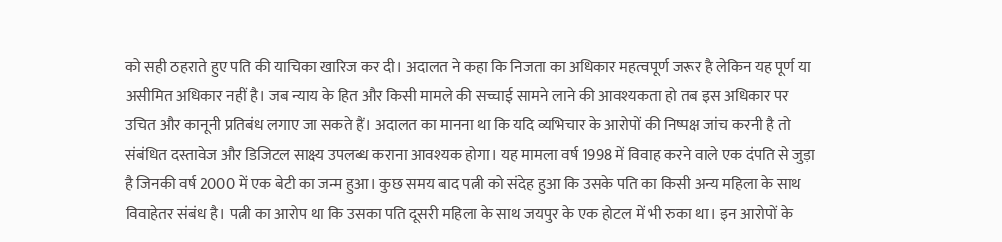को सही ठहराते हुए पति की याचिका खारिज कर दी। अदालत ने कहा कि निजता का अधिकार महत्वपूर्ण जरूर है लेकिन यह पूर्ण या असीमित अधिकार नहीं है। जब न्याय के हित और किसी मामले की सच्चाई सामने लाने की आवश्यकता हो तब इस अधिकार पर उचित और कानूनी प्रतिबंध लगाए जा सकते हैं। अदालत का मानना था कि यदि व्यभिचार के आरोपों की निष्पक्ष जांच करनी है तो संबंधित दस्तावेज और डिजिटल साक्ष्य उपलब्ध कराना आवश्यक होगा। यह मामला वर्ष 1998 में विवाह करने वाले एक दंपति से जुड़ा है जिनकी वर्ष 2000 में एक बेटी का जन्म हुआ। कुछ समय बाद पत्नी को संदेह हुआ कि उसके पति का किसी अन्य महिला के साथ विवाहेतर संबंध है। पत्नी का आरोप था कि उसका पति दूसरी महिला के साथ जयपुर के एक होटल में भी रुका था। इन आरोपों के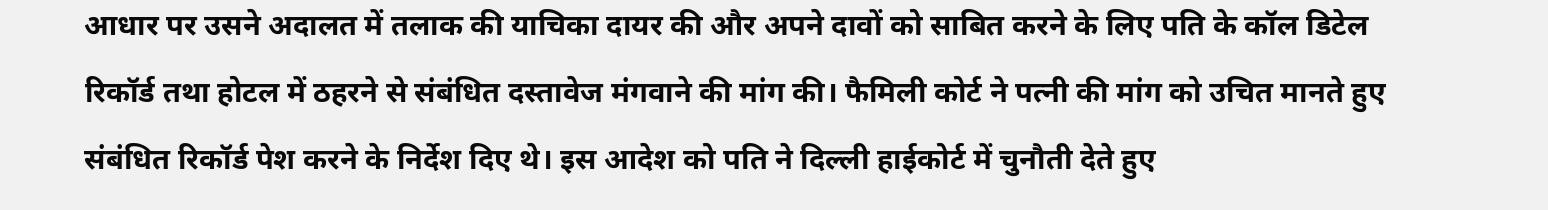आधार पर उसने अदालत में तलाक की याचिका दायर की और अपने दावों को साबित करने के लिए पति के कॉल डिटेल रिकॉर्ड तथा होटल में ठहरने से संबंधित दस्तावेज मंगवाने की मांग की। फैमिली कोर्ट ने पत्नी की मांग को उचित मानते हुए संबंधित रिकॉर्ड पेश करने के निर्देश दिए थे। इस आदेश को पति ने दिल्ली हाईकोर्ट में चुनौती देते हुए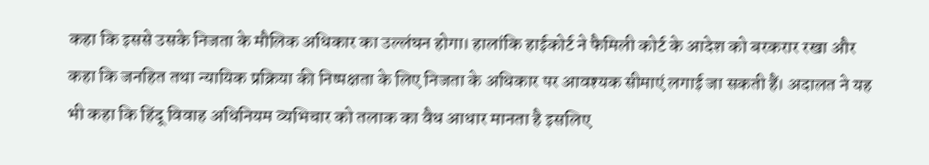कहा कि इससे उसके निजता के मौलिक अधिकार का उल्लंघन होगा। हालांकि हाईकोर्ट ने फैमिली कोर्ट के आदेश को बरकरार रखा और कहा कि जनहित तथा न्यायिक प्रक्रिया की निष्पक्षता के लिए निजता के अधिकार पर आवश्यक सीमाएं लगाई जा सकती हैं। अदालत ने यह भी कहा कि हिंदू विवाह अधिनियम व्यभिचार को तलाक का वैध आधार मानता है इसलिए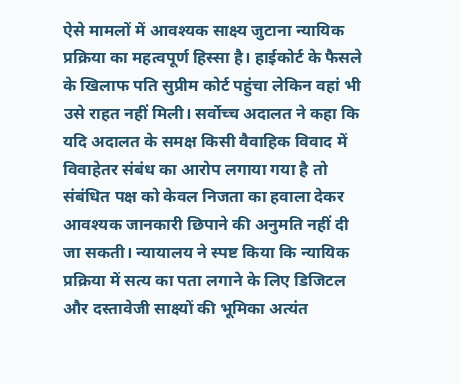ऐसे मामलों में आवश्यक साक्ष्य जुटाना न्यायिक प्रक्रिया का महत्वपूर्ण हिस्सा है। हाईकोर्ट के फैसले के खिलाफ पति सुप्रीम कोर्ट पहुंचा लेकिन वहां भी उसे राहत नहीं मिली। सर्वोच्च अदालत ने कहा कि यदि अदालत के समक्ष किसी वैवाहिक विवाद में विवाहेतर संबंध का आरोप लगाया गया है तो संबंधित पक्ष को केवल निजता का हवाला देकर आवश्यक जानकारी छिपाने की अनुमति नहीं दी जा सकती। न्यायालय ने स्पष्ट किया कि न्यायिक प्रक्रिया में सत्य का पता लगाने के लिए डिजिटल और दस्तावेजी साक्ष्यों की भूमिका अत्यंत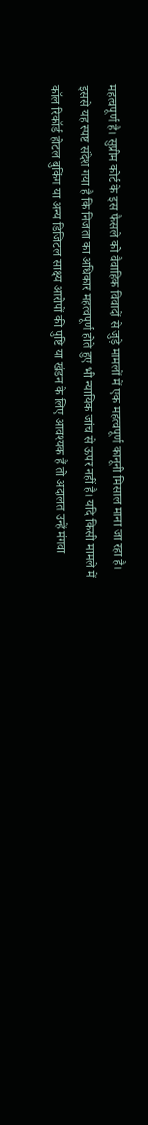महत्वपूर्ण है। सुप्रीम कोर्ट के इस फैसले को वैवाहिक विवादों से जुड़े मामलों में एक महत्वपूर्ण कानूनी मिसाल माना जा रहा है। इससे यह स्पष्ट संदेश गया है कि निजता का अधिकार महत्वपूर्ण होते हुए भी न्यायिक जांच से ऊपर नहीं है। यदि किसी मामले में कॉल रिकॉर्ड होटल बुकिंग या अन्य डिजिटल साक्ष्य आरोपों की पुष्टि या खंडन के लिए आवश्यक हैं तो अदालत उन्हें मंगवा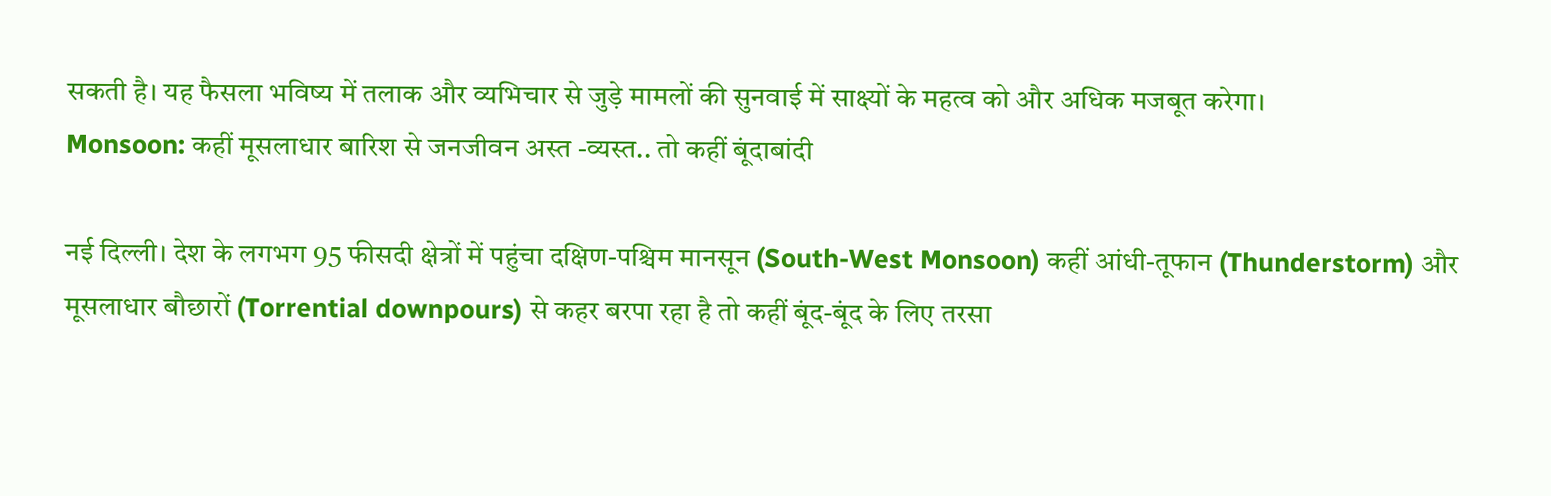सकती है। यह फैसला भविष्य में तलाक और व्यभिचार से जुड़े मामलों की सुनवाई में साक्ष्यों के महत्व को और अधिक मजबूत करेगा।
Monsoon: कहीं मूसलाधार बारिश से जनजीवन अस्त -व्यस्त.. तो कहीं बूंदाबांदी

नई दिल्ली। देश के लगभग 95 फीसदी क्षेत्रों में पहुंचा दक्षिण-पश्चिम मानसून (South-West Monsoon) कहीं आंधी-तूफान (Thunderstorm) और मूसलाधार बौछारों (Torrential downpours) से कहर बरपा रहा है तो कहीं बूंद-बूंद के लिए तरसा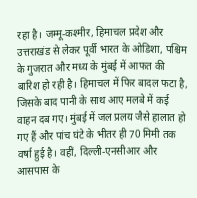रहा है। जम्मू-कश्मीर, हिमाचल प्रदेश और उत्तराखंड से लेकर पूर्वी भारत के ओडिशा, पश्चिम के गुजरात और मध्य के मुंबई में आफत की बारिश हो रही है। हिमाचल में फिर बादल फटा है, जिसके बाद पानी के साथ आए मलबे में कई वाहन दब गए। मुंबई में जल प्रलय जैसे हालात हो गए हैं और पांच घंटे के भीतर ही 70 मिमी तक वर्षा हुई है। वहीं, दिल्ली-एनसीआर और आसपास के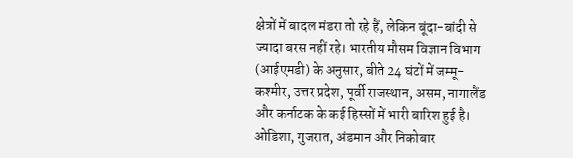क्षेत्रों में बादल मंडरा तो रहे हैं, लेकिन बूंदा-बांदी से ज्यादा बरस नहीं रहे। भारतीय मौसम विज्ञान विभाग (आईएमडी) के अनुसार, बीते 24 घंटों में जम्मू-कश्मीर, उत्तर प्रदेश, पूर्वी राजस्थान, असम, नागालैंड और कर्नाटक के कई हिस्सों में भारी बारिश हुई है। ओडिशा, गुजरात, अंडमान और निकोबार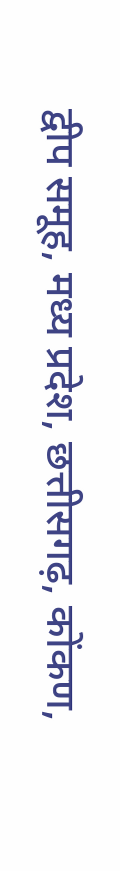द्वीप समूह, मध्य प्रदेश, छत्तीसगढ़, कोंकण,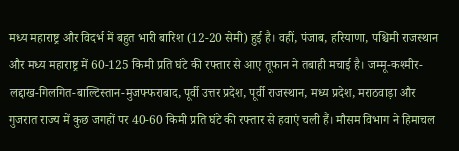मध्य महाराष्ट्र और विदर्भ में बहुत भारी बारिश (12-20 सेमी) हुई है। वहीं, पंजाब, हरियाणा, पश्चिमी राजस्थान और मध्य महाराष्ट्र में 60-125 किमी प्रति घंटे की रफ्तार से आए तूफान ने तबाही मचाई है। जम्मू-कश्मीर-लद्दाख-गिलगित-बाल्टिस्तान-मुजफ्फराबाद, पूर्वी उत्तर प्रदेश, पूर्वी राजस्थान, मध्य प्रदेश, मराठवाड़ा और गुजरात राज्य में कुछ जगहों पर 40-60 किमी प्रति घंटे की रफ्तार से हवाएं चली हैं। मौसम विभाग ने हिमाचल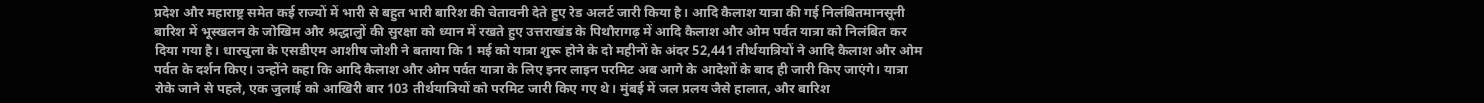प्रदेश और महाराष्ट्र समेत कई राज्यों में भारी से बहुत भारी बारिश की चेतावनी देते हुए रेड अलर्ट जारी किया है। आदि कैलाश यात्रा की गई निलंबितमानसूनी बारिश में भूस्खलन के जोखिम और श्रद्धालुों की सुरक्षा को ध्यान में रखते हुए उत्तराखंड के पिथौरागढ़ में आदि कैलाश और ओम पर्वत यात्रा को निलंबित कर दिया गया है। धारचुला के एसडीएम आशीष जोशी ने बताया कि 1 मई को यात्रा शुरू होने के दो महीनों के अंदर 52,441 तीर्थयात्रियों ने आदि कैलाश और ओम पर्वत के दर्शन किए। उन्होंने कहा कि आदि कैलाश और ओम पर्वत यात्रा के लिए इनर लाइन परमिट अब आगे के आदेशों के बाद ही जारी किए जाएंगे। यात्रा रोके जाने से पहले, एक जुलाई को आखिरी बार 103 तीर्थयात्रियों को परमिट जारी किए गए थे। मुंबई में जल प्रलय जैसे हालात, और बारिश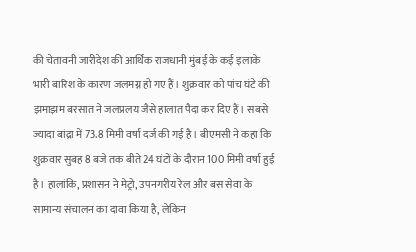की चेतावनी जारीदेश की आर्थिक राजधानी मुंबई के कई इलाके भारी बारिश के कारण जलमग्न हो गए हैं। शुक्रवार को पांच घंटे की झमाझम बरसात ने जलप्रलय जैसे हालात पैदा कर दिए हैं। सबसे ज्यादा बांद्रा में 73.8 मिमी वर्षा दर्ज की गई है। बीएमसी ने कहा कि शुक्रवार सुबह 8 बजे तक बीते 24 घंटों के दौरान 100 मिमी वर्षा हुई है। हालांकि, प्रशासन ने मेट्रो, उपनगरीय रेल और बस सेवा के सामान्य संचालन का दावा किया है, लेकिन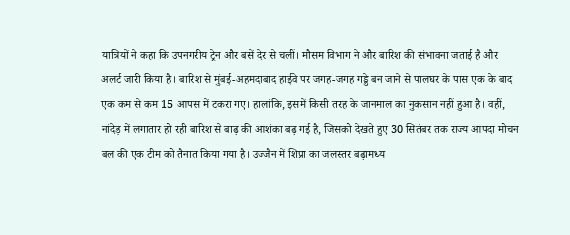यात्रियों ने कहा कि उपनगरीय ट्रेन और बसें देर से चलीं। मौसम विभाग ने और बारिश की संभावना जताई है और अलर्ट जारी किया है। बारिश से मुंबई-अहमदाबाद हाईवे पर जगह-जगह गड्डे बन जाने से पालघर के पास एक के बाद एक कम से कम 15 आपस में टकरा गए। हालांकि, इसमें किसी तरह के जानमाल का नुकसान नहीं हुआ है। वहीं, नांदेड़ में लगातार हो रही बारिश से बाढ़ की आशंका बढ़ गई है, जिसको देखते हुए 30 सितंबर तक राज्य आपदा मोचन बल की एक टीम को तैनात किया गया है। उज्जैन में शिप्रा का जलस्तर बढ़ामध्य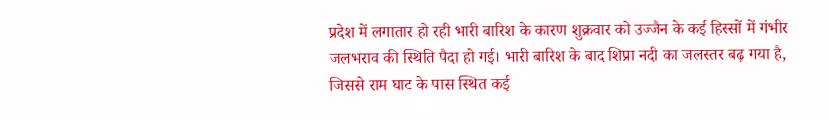प्रदेश में लगातार हो रही भारी बारिश के कारण शुक्रवार को उज्जैन के कई हिस्सों में गंभीर जलभराव की स्थिति पैदा हो गई। भारी बारिश के बाद शिप्रा नदी का जलस्तर बढ़ गया है, जिससे राम घाट के पास स्थित कई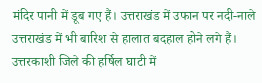मंदिर पानी में डूब गए हैं। उत्तराखंड में उफान पर नदी-नाले उत्तराखंड में भी बारिश से हालात बदहाल होने लगे हैं। उत्तरकाशी जिले की हर्षिल घाटी में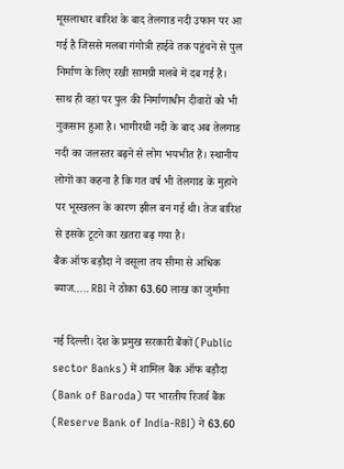मूसलाधार बारिश के बाद तेलगाड नदी उफान पर आ गई है जिससे मलबा गंगोत्री हाईवे तक पहुंचने से पुल निर्माण के लिए रखी सामग्री मलबे में दब गई है। साथ ही वहां पर पुल की निर्माणाधीन दीवारों को भी नुकसान हुआ है। भागीरथी नदी के बाद अब तेलगाड नदी का जलस्तर बढ़ने से लोग भयभीत हैं। स्थानीय लोगों का कहना है कि गत वर्ष भी तेलगाड के मुहाने पर भूस्खलन के कारण झील बन गई थी। तेज बारिश से इसके टूटने का खतरा बढ़ गया है।
बैंक ऑफ बड़ौदा ने वसूला तय सीमा से अधिक ब्याज….. RBI ने ठोका 63.60 लाख का जुर्माना

नई दिल्ली। देश के प्रमुख सरकारी बैंकों (Public sector Banks) में शामिल बैंक ऑफ बड़ौदा (Bank of Baroda) पर भारतीय रिजर्व बैंक (Reserve Bank of India-RBI) ने 63.60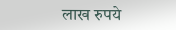लाख रुपये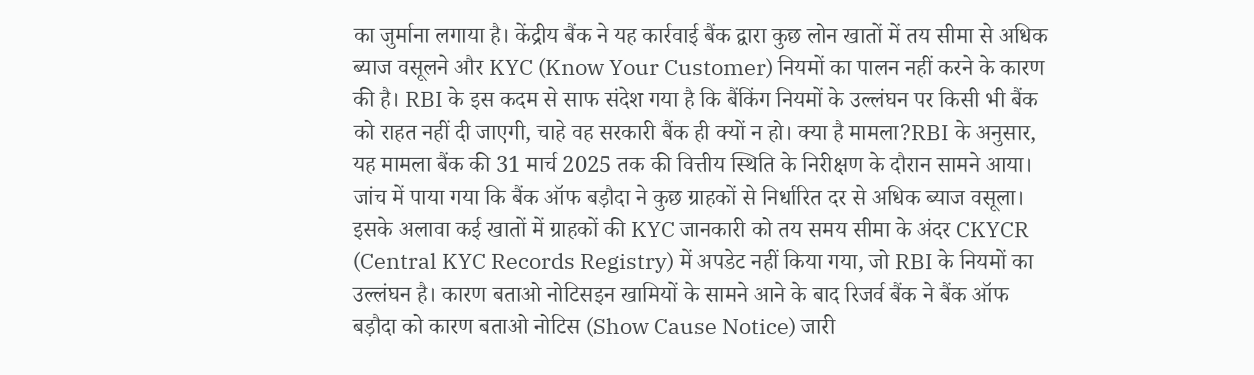का जुर्माना लगाया है। केंद्रीय बैंक ने यह कार्रवाई बैंक द्वारा कुछ लोन खातों में तय सीमा से अधिक ब्याज वसूलने और KYC (Know Your Customer) नियमों का पालन नहीं करने के कारण की है। RBI के इस कदम से साफ संदेश गया है कि बैंकिंग नियमों के उल्लंघन पर किसी भी बैंक को राहत नहीं दी जाएगी, चाहे वह सरकारी बैंक ही क्यों न हो। क्या है मामला?RBI के अनुसार, यह मामला बैंक की 31 मार्च 2025 तक की वित्तीय स्थिति के निरीक्षण के दौरान सामने आया। जांच में पाया गया कि बैंक ऑफ बड़ौदा ने कुछ ग्राहकों से निर्धारित दर से अधिक ब्याज वसूला। इसके अलावा कई खातों में ग्राहकों की KYC जानकारी को तय समय सीमा के अंदर CKYCR (Central KYC Records Registry) में अपडेट नहीं किया गया, जो RBI के नियमों का उल्लंघन है। कारण बताओ नोटिसइन खामियों के सामने आने के बाद रिजर्व बैंक ने बैंक ऑफ बड़ौदा को कारण बताओ नोटिस (Show Cause Notice) जारी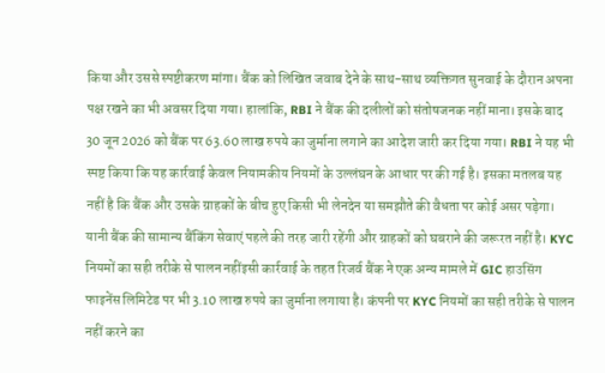किया और उससे स्पष्टीकरण मांगा। बैंक को लिखित जवाब देने के साथ-साथ व्यक्तिगत सुनवाई के दौरान अपना पक्ष रखने का भी अवसर दिया गया। हालांकि, RBI ने बैंक की दलीलों को संतोषजनक नहीं माना। इसके बाद 30 जून 2026 को बैंक पर 63.60 लाख रुपये का जुर्माना लगाने का आदेश जारी कर दिया गया। RBI ने यह भी स्पष्ट किया कि यह कार्रवाई केवल नियामकीय नियमों के उल्लंघन के आधार पर की गई है। इसका मतलब यह नहीं है कि बैंक और उसके ग्राहकों के बीच हुए किसी भी लेनदेन या समझौते की वैधता पर कोई असर पड़ेगा। यानी बैंक की सामान्य बैंकिंग सेवाएं पहले की तरह जारी रहेंगी और ग्राहकों को घबराने की जरूरत नहीं है। KYC नियमों का सही तरीके से पालन नहींइसी कार्रवाई के तहत रिजर्व बैंक ने एक अन्य मामले में GIC हाउसिंग फाइनेंस लिमिटेड पर भी 3.10 लाख रुपये का जुर्माना लगाया है। कंपनी पर KYC नियमों का सही तरीके से पालन नहीं करने का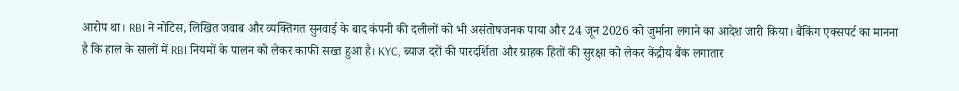आरोप था। RBI ने नोटिस, लिखित जवाब और व्यक्तिगत सुनवाई के बाद कंपनी की दलीलों को भी असंतोषजनक पाया और 24 जून 2026 को जुर्माना लगाने का आदेश जारी किया। बैंकिंग एक्सपर्ट का मानना है कि हाल के सालों में RBI नियमों के पालन को लेकर काफी सख्त हुआ है। KYC, ब्याज दरों की पारदर्शिता और ग्राहक हितों की सुरक्षा को लेकर केंद्रीय बैंक लगातार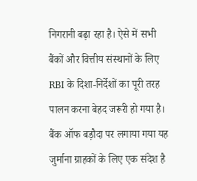निगरानी बढ़ा रहा है। ऐसे में सभी बैंकों और वित्तीय संस्थानों के लिए RBI के दिशा-निर्देशों का पूरी तरह पालन करना बेहद जरूरी हो गया है। बैंक ऑफ बड़ौदा पर लगाया गया यह जुर्माना ग्राहकों के लिए एक संदेश है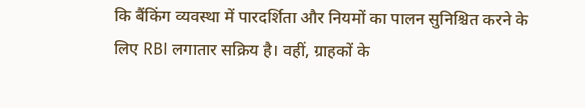कि बैंकिंग व्यवस्था में पारदर्शिता और नियमों का पालन सुनिश्चित करने के लिए RBI लगातार सक्रिय है। वहीं, ग्राहकों के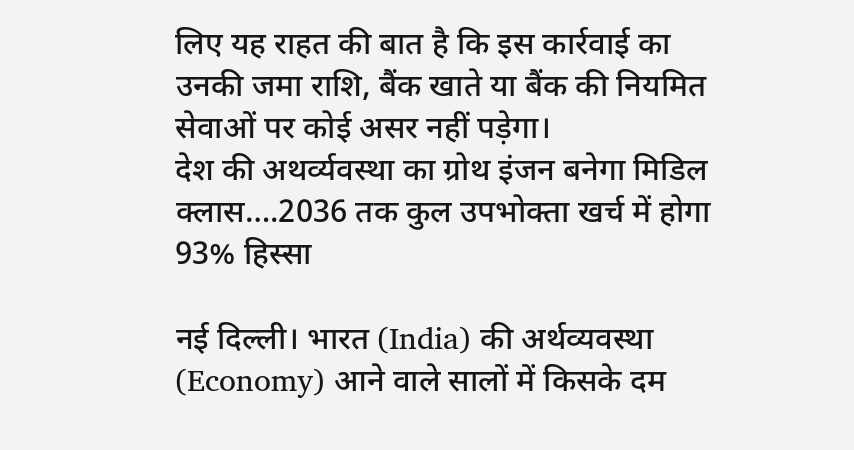लिए यह राहत की बात है कि इस कार्रवाई का उनकी जमा राशि, बैंक खाते या बैंक की नियमित सेवाओं पर कोई असर नहीं पड़ेगा।
देश की अथर्व्यवस्था का ग्रोथ इंजन बनेगा मिडिल क्लास….2036 तक कुल उपभोक्ता खर्च में होगा 93% हिस्सा

नई दिल्ली। भारत (India) की अर्थव्यवस्था (Economy) आने वाले सालों में किसके दम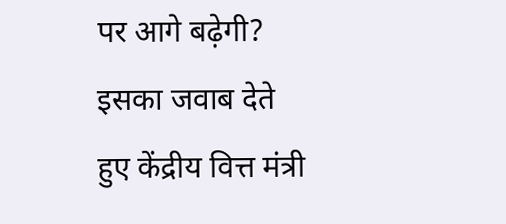पर आगे बढ़ेगी? इसका जवाब देते हुए केंद्रीय वित्त मंत्री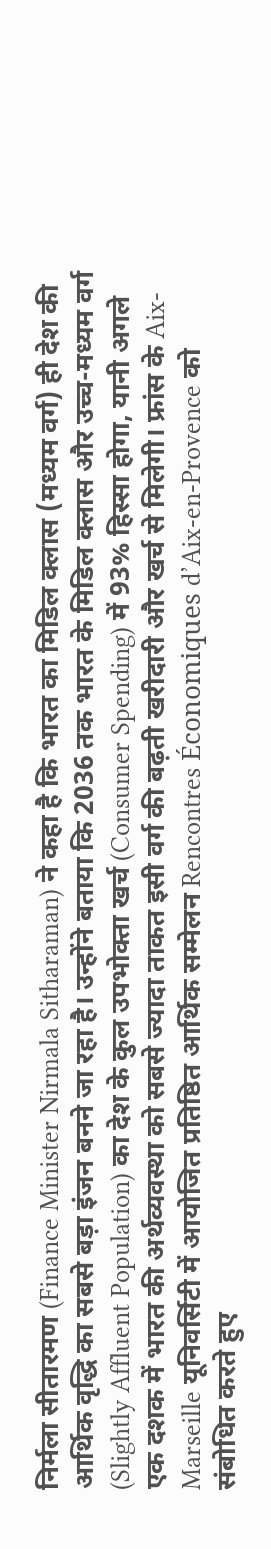निर्मला सीतारमण (Finance Minister Nirmala Sitharaman) ने कहा है कि भारत का मिडिल क्लास (मध्यम वर्ग) ही देश की आर्थिक वृद्धि का सबसे बड़ा इंजन बनने जा रहा है। उन्होंने बताया कि 2036 तक भारत के मिडिल क्लास और उच्च-मध्यम वर्ग (Slightly Affluent Population) का देश के कुल उपभोक्ता खर्च (Consumer Spending) में 93% हिस्सा होगा, यानी अगले एक दशक में भारत की अर्थव्यवस्था को सबसे ज्यादा ताकत इसी वर्ग की बढ़ती खरीदारी और खर्च से मिलेगी। फ्रांस के Aix-Marseille यूनिवर्सिटी में आयोजित प्रतिष्ठित आर्थिक सम्मेलन Rencontres Économiques d’Aix-en-Provence को संबोधित करते हुए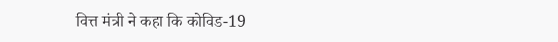वित्त मंत्री ने कहा कि कोविड-19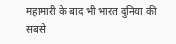महामारी के बाद भी भारत दुनिया की सबसे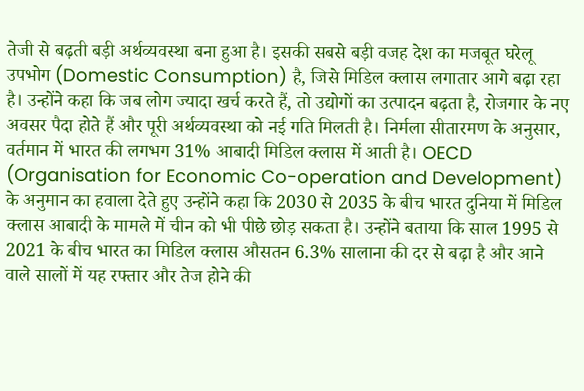तेजी से बढ़ती बड़ी अर्थव्यवस्था बना हुआ है। इसकी सबसे बड़ी वजह देश का मजबूत घरेलू उपभोग (Domestic Consumption) है, जिसे मिडिल क्लास लगातार आगे बढ़ा रहा है। उन्होंने कहा कि जब लोग ज्यादा खर्च करते हैं, तो उद्योगों का उत्पादन बढ़ता है, रोजगार के नए अवसर पैदा होते हैं और पूरी अर्थव्यवस्था को नई गति मिलती है। निर्मला सीतारमण के अनुसार, वर्तमान में भारत की लगभग 31% आबादी मिडिल क्लास में आती है। OECD (Organisation for Economic Co-operation and Development) के अनुमान का हवाला देते हुए उन्होंने कहा कि 2030 से 2035 के बीच भारत दुनिया में मिडिल क्लास आबादी के मामले में चीन को भी पीछे छोड़ सकता है। उन्होंने बताया कि साल 1995 से 2021 के बीच भारत का मिडिल क्लास औसतन 6.3% सालाना की दर से बढ़ा है और आने वाले सालों में यह रफ्तार और तेज होने की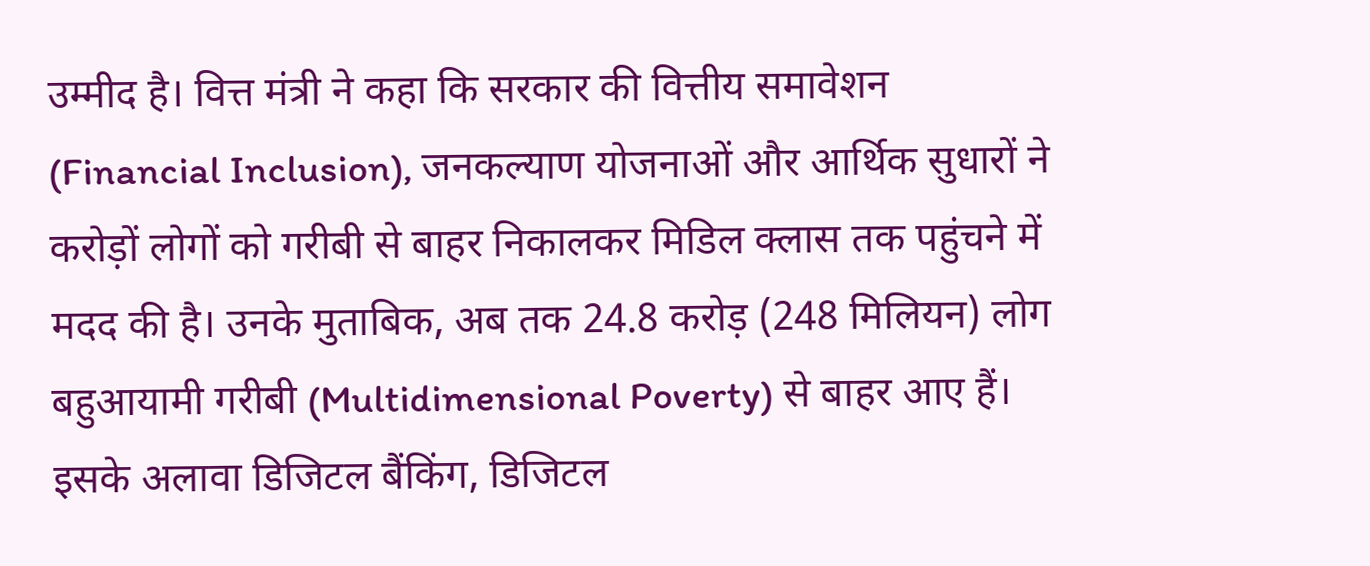उम्मीद है। वित्त मंत्री ने कहा कि सरकार की वित्तीय समावेशन (Financial Inclusion), जनकल्याण योजनाओं और आर्थिक सुधारों ने करोड़ों लोगों को गरीबी से बाहर निकालकर मिडिल क्लास तक पहुंचने में मदद की है। उनके मुताबिक, अब तक 24.8 करोड़ (248 मिलियन) लोग बहुआयामी गरीबी (Multidimensional Poverty) से बाहर आए हैं। इसके अलावा डिजिटल बैंकिंग, डिजिटल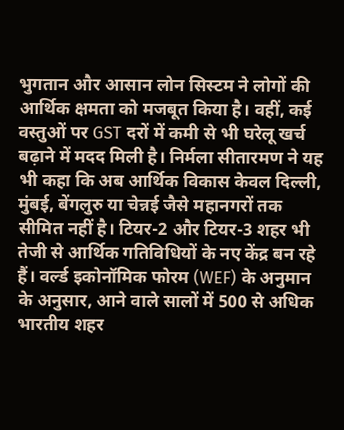भुगतान और आसान लोन सिस्टम ने लोगों की आर्थिक क्षमता को मजबूत किया है। वहीं, कई वस्तुओं पर GST दरों में कमी से भी घरेलू खर्च बढ़ाने में मदद मिली है। निर्मला सीतारमण ने यह भी कहा कि अब आर्थिक विकास केवल दिल्ली, मुंबई, बेंगलुरु या चेन्नई जैसे महानगरों तक सीमित नहीं है। टियर-2 और टियर-3 शहर भी तेजी से आर्थिक गतिविधियों के नए केंद्र बन रहे हैं। वर्ल्ड इकोनॉमिक फोरम (WEF) के अनुमान के अनुसार, आने वाले सालों में 500 से अधिक भारतीय शहर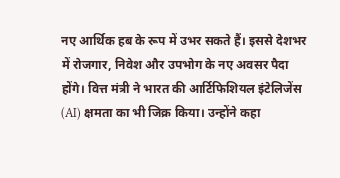नए आर्थिक हब के रूप में उभर सकते हैं। इससे देशभर में रोजगार, निवेश और उपभोग के नए अवसर पैदा होंगे। वित्त मंत्री ने भारत की आर्टिफिशियल इंटेलिजेंस (AI) क्षमता का भी जिक्र किया। उन्होंने कहा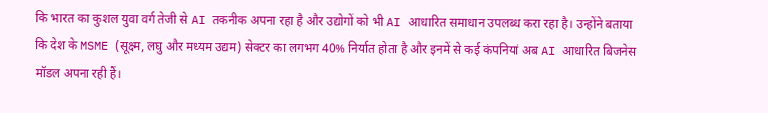कि भारत का कुशल युवा वर्ग तेजी से AI तकनीक अपना रहा है और उद्योगों को भी AI आधारित समाधान उपलब्ध करा रहा है। उन्होंने बताया कि देश के MSME (सूक्ष्म, लघु और मध्यम उद्यम) सेक्टर का लगभग 40% निर्यात होता है और इनमें से कई कंपनियां अब AI आधारित बिजनेस मॉडल अपना रही हैं।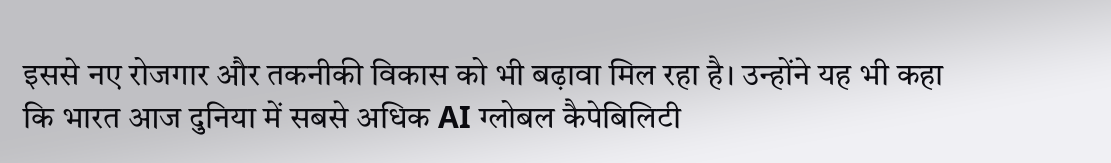इससे नए रोजगार और तकनीकी विकास को भी बढ़ावा मिल रहा है। उन्होंने यह भी कहा कि भारत आज दुनिया में सबसे अधिक AI ग्लोबल कैपेबिलिटी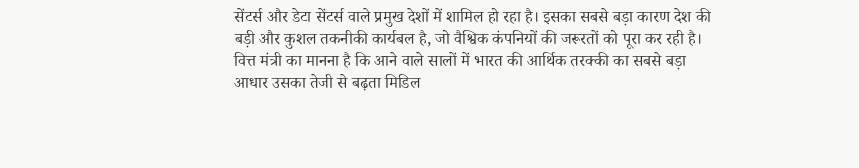सेंटर्स और डेटा सेंटर्स वाले प्रमुख देशों में शामिल हो रहा है। इसका सबसे बड़ा कारण देश की बड़ी और कुशल तकनीकी कार्यबल है, जो वैश्विक कंपनियों की जरूरतों को पूरा कर रही है। वित्त मंत्री का मानना है कि आने वाले सालों में भारत की आर्थिक तरक्की का सबसे बड़ा आधार उसका तेजी से बढ़ता मिडिल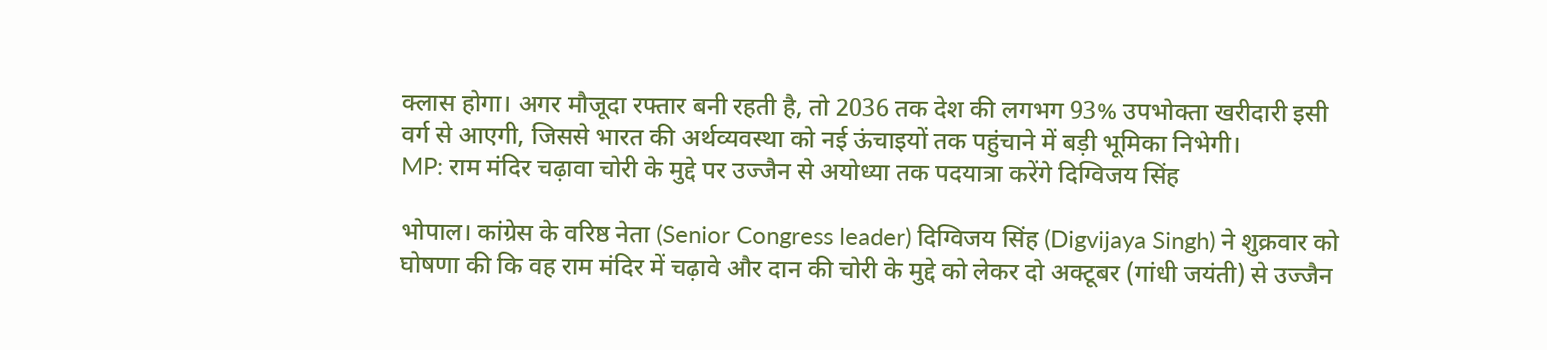क्लास होगा। अगर मौजूदा रफ्तार बनी रहती है, तो 2036 तक देश की लगभग 93% उपभोक्ता खरीदारी इसी वर्ग से आएगी, जिससे भारत की अर्थव्यवस्था को नई ऊंचाइयों तक पहुंचाने में बड़ी भूमिका निभेगी।
MP: राम मंदिर चढ़ावा चोरी के मुद्दे पर उज्जैन से अयोध्या तक पदयात्रा करेंगे दिग्विजय सिंह

भोपाल। कांग्रेस के वरिष्ठ नेता (Senior Congress leader) दिग्विजय सिंह (Digvijaya Singh) ने शुक्रवार को घोषणा की कि वह राम मंदिर में चढ़ावे और दान की चोरी के मुद्दे को लेकर दो अक्टूबर (गांधी जयंती) से उज्जैन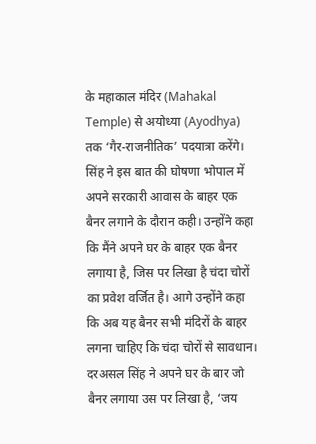के महाकाल मंदिर (Mahakal Temple) से अयोध्या (Ayodhya) तक ‘गैर-राजनीतिक’ पदयात्रा करेंगे। सिंह ने इस बात की घोषणा भोपाल में अपने सरकारी आवास के बाहर एक बैनर लगाने के दौरान कही। उन्होंने कहा कि मैंने अपने घर के बाहर एक बैनर लगाया है, जिस पर लिखा है चंदा चोरों का प्रवेश वर्जित है। आगे उन्होंने कहा कि अब यह बैनर सभी मंदिरों के बाहर लगना चाहिए कि चंदा चोरों से सावधान। दरअसल सिंह ने अपने घर के बार जो बैनर लगाया उस पर लिखा है, ‘जय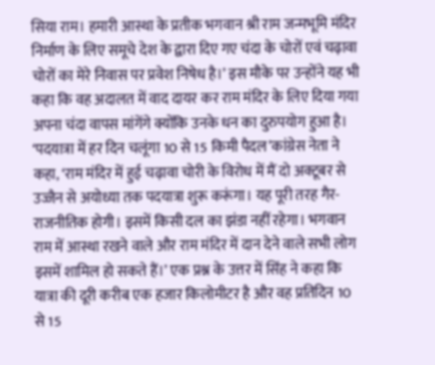सिया राम। हमारी आस्था के प्रतीक भगवान श्री राम जन्मभूमि मंदिर निर्माण के लिए समूचे देश के द्वारा दिए गए चंदा के चोरों एवं चढ़ावा चोरों का मेरे निवास पर प्रवेश निषेध है।’ इस मौके पर उन्होंने यह भी कहा कि वह अदालत में वाद दायर कर राम मंदिर के लिए दिया गया अपना चंदा वापस मांगेंगे क्योंकि उनके धन का दुरुपयोग हुआ है। ‘पदयात्रा में हर दिन चलूंगा 10 से 15 किमी पैदल’कांग्रेस नेता ने कहा, ‘राम मंदिर में हुई चढ़ावा चोरी के विरोध में मैं दो अक्टूबर से उज्जैन से अयोध्या तक पदयात्रा शुरू करूंगा। यह पूरी तरह गैर-राजनीतिक होगी। इसमें किसी दल का झंडा नहीं रहेगा। भगवान राम में आस्था रखने वाले और राम मंदिर में दान देने वाले सभी लोग इसमें शामिल हो सकते हैं।’ एक प्रश्न के उत्तर में सिंह ने कहा कि यात्रा की दूरी करीब एक हजार किलोमीटर है और वह प्रतिदिन 10 से 15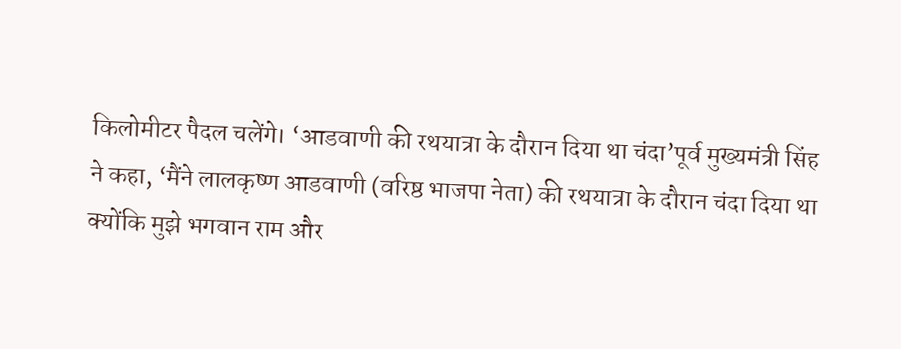किलोमीटर पैदल चलेंगे। ‘आडवाणी की रथयात्रा के दौरान दिया था चंदा’पूर्व मुख्यमंत्री सिंह ने कहा, ‘मैंने लालकृष्ण आडवाणी (वरिष्ठ भाजपा नेता) की रथयात्रा के दौरान चंदा दिया था क्योंकि मुझे भगवान राम और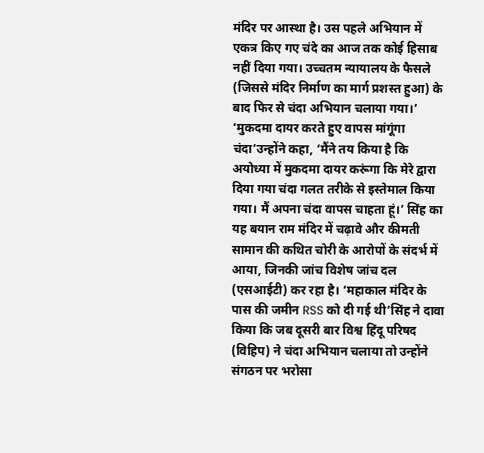मंदिर पर आस्था है। उस पहले अभियान में एकत्र किए गए चंदे का आज तक कोई हिसाब नहीं दिया गया। उच्चतम न्यायालय के फैसले (जिससे मंदिर निर्माण का मार्ग प्रशस्त हुआ) के बाद फिर से चंदा अभियान चलाया गया।’ ‘मुकदमा दायर करते हुए वापस मांगूंगा चंदा’उन्होंने कहा, ‘मैंने तय किया है कि अयोध्या में मुकदमा दायर करूंगा कि मेरे द्वारा दिया गया चंदा गलत तरीके से इस्तेमाल किया गया। मैं अपना चंदा वापस चाहता हूं।’ सिंह का यह बयान राम मंदिर में चढ़ावे और कीमती सामान की कथित चोरी के आरोपों के संदर्भ में आया, जिनकी जांच विशेष जांच दल (एसआईटी) कर रहा है। ‘महाकाल मंदिर के पास की जमीन RSS को दी गई थी’सिंह ने दावा किया कि जब दूसरी बार विश्व हिंदू परिषद (विहिप) ने चंदा अभियान चलाया तो उन्होंने संगठन पर भरोसा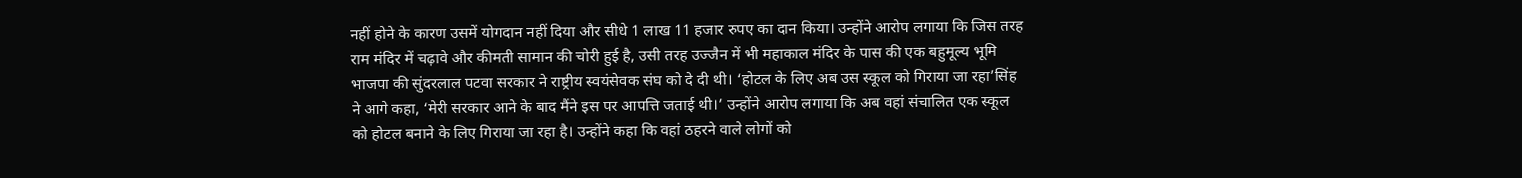नहीं होने के कारण उसमें योगदान नहीं दिया और सीधे 1 लाख 11 हजार रुपए का दान किया। उन्होंने आरोप लगाया कि जिस तरह राम मंदिर में चढ़ावे और कीमती सामान की चोरी हुई है, उसी तरह उज्जैन में भी महाकाल मंदिर के पास की एक बहुमूल्य भूमि भाजपा की सुंदरलाल पटवा सरकार ने राष्ट्रीय स्वयंसेवक संघ को दे दी थी। ‘होटल के लिए अब उस स्कूल को गिराया जा रहा’सिंह ने आगे कहा, ‘मेरी सरकार आने के बाद मैंने इस पर आपत्ति जताई थी।’ उन्होंने आरोप लगाया कि अब वहां संचालित एक स्कूल को होटल बनाने के लिए गिराया जा रहा है। उन्होंने कहा कि वहां ठहरने वाले लोगों को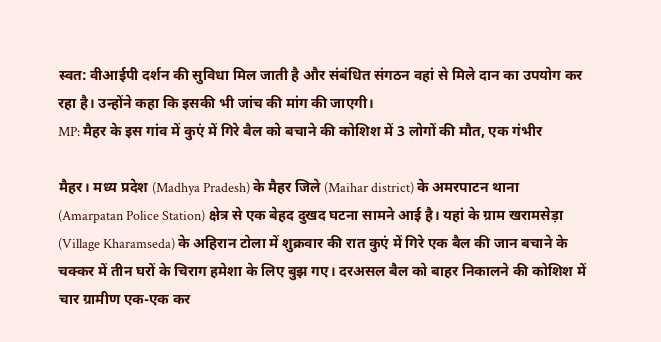स्वत: वीआईपी दर्शन की सुविधा मिल जाती है और संबंधित संगठन वहां से मिले दान का उपयोग कर रहा है। उन्होंने कहा कि इसकी भी जांच की मांग की जाएगी।
MP: मैहर के इस गांव में कुएं में गिरे बैल को बचाने की कोशिश में 3 लोगों की मौत, एक गंभीर

मैहर। मध्य प्रदेश (Madhya Pradesh) के मैहर जिले (Maihar district) के अमरपाटन थाना (Amarpatan Police Station) क्षेत्र से एक बेहद दुखद घटना सामने आई है। यहां के ग्राम खरामसेड़ा (Village Kharamseda) के अहिरान टोला में शुक्रवार की रात कुएं में गिरे एक बैल की जान बचाने के चक्कर में तीन घरों के चिराग हमेशा के लिए बुझ गए। दरअसल बैल को बाहर निकालने की कोशिश में चार ग्रामीण एक-एक कर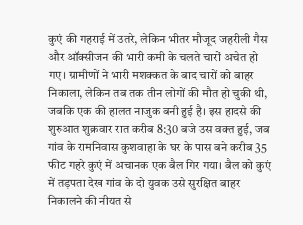कुएं की गहराई में उतरे, लेकिन भीतर मौजूद जहरीली गैस और ऑक्सीजन की भारी कमी के चलते चारों अचेत हो गए। ग्रामीणों ने भारी मशक्कत के बाद चारों को बाहर निकाला, लेकिन तब तक तीन लोगों की मौत हो चुकी थी, जबकि एक की हालत नाजुक बनी हुई है। इस हादसे की शुरुआत शुक्रवार रात करीब 8:30 बजे उस वक्त हुई, जब गांव के रामनिवास कुशवाहा के घर के पास बने करीब 35 फीट गहरे कुएं में अचानक एक बैल गिर गया। बैल को कुएं में तड़पता देख गांव के दो युवक उसे सुरक्षित बाहर निकालने की नीयत से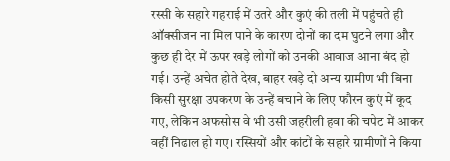रस्सी के सहारे गहराई में उतरे और कुएं की तली में पहुंचते ही ऑक्सीजन ना मिल पाने के कारण दोनों का दम घुटने लगा और कुछ ही देर में ऊपर खड़े लोगों को उनकी आवाज आना बंद हो गई। उन्हें अचेत होते देख, बाहर खड़े दो अन्य ग्रामीण भी बिना किसी सुरक्षा उपकरण के उन्हें बचाने के लिए फौरन कुएं में कूद गए, लेकिन अफसोस वे भी उसी जहरीली हवा की चपेट में आकर वहीं निढाल हो गए। रस्सियों और कांटों के सहारे ग्रामीणों ने किया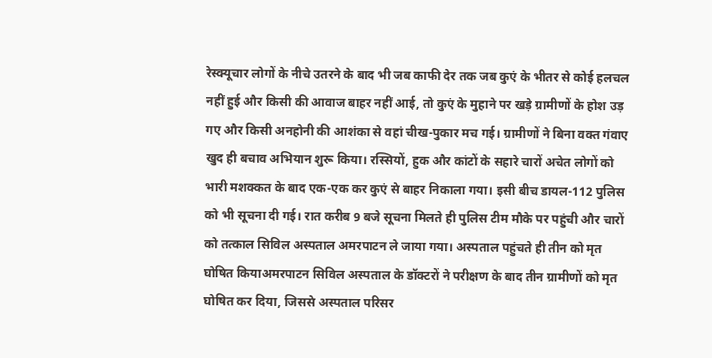रेस्क्यूचार लोगों के नीचे उतरने के बाद भी जब काफी देर तक जब कुएं के भीतर से कोई हलचल नहीं हुई और किसी की आवाज बाहर नहीं आई, तो कुएं के मुहाने पर खड़े ग्रामीणों के होश उड़ गए और किसी अनहोनी की आशंका से वहां चीख-पुकार मच गई। ग्रामीणों ने बिना वक्त गंवाए खुद ही बचाव अभियान शुरू किया। रस्सियों, हुक और कांटों के सहारे चारों अचेत लोगों को भारी मशक्कत के बाद एक-एक कर कुएं से बाहर निकाला गया। इसी बीच डायल-112 पुलिस को भी सूचना दी गई। रात करीब 9 बजे सूचना मिलते ही पुलिस टीम मौके पर पहुंची और चारों को तत्काल सिविल अस्पताल अमरपाटन ले जाया गया। अस्पताल पहुंचते ही तीन को मृत घोषित कियाअमरपाटन सिविल अस्पताल के डॉक्टरों ने परीक्षण के बाद तीन ग्रामीणों को मृत घोषित कर दिया, जिससे अस्पताल परिसर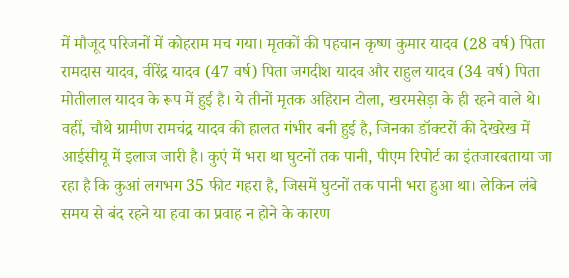में मौजूद परिजनों में कोहराम मच गया। मृतकों की पहचान कृष्ण कुमार यादव (28 वर्ष) पिता रामदास यादव, वीरेंद्र यादव (47 वर्ष) पिता जगदीश यादव और राहुल यादव (34 वर्ष) पिता मोतीलाल यादव के रूप में हुई है। ये तीनों मृतक अहिरान टोला, खरमसेड़ा के ही रहने वाले थे। वहीं, चौथे ग्रामीण रामचंद्र यादव की हालत गंभीर बनी हुई है, जिनका डॉक्टरों की देखरेख में आईसीयू में इलाज जारी है। कुएं में भरा था घुटनों तक पानी, पीएम रिपोर्ट का इंतजारबताया जा रहा है कि कुआं लगभग 35 फीट गहरा है, जिसमें घुटनों तक पानी भरा हुआ था। लेकिन लंबे समय से बंद रहने या हवा का प्रवाह न होने के कारण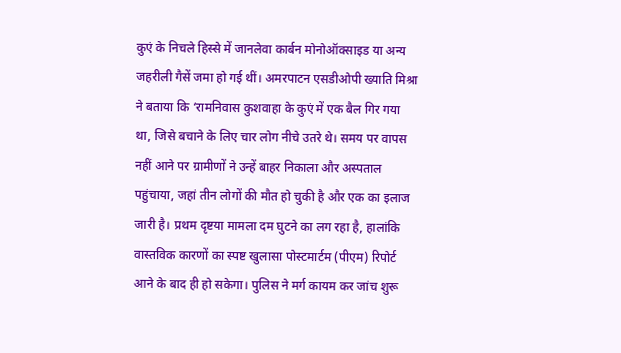कुएं के निचले हिस्से में जानलेवा कार्बन मोनोऑक्साइड या अन्य जहरीली गैसें जमा हो गई थीं। अमरपाटन एसडीओपी ख्याति मिश्रा ने बताया कि ‘रामनिवास कुशवाहा के कुएं में एक बैल गिर गया था, जिसे बचाने के लिए चार लोग नीचे उतरे थे। समय पर वापस नहीं आने पर ग्रामीणों ने उन्हें बाहर निकाला और अस्पताल पहुंचाया, जहां तीन लोगों की मौत हो चुकी है और एक का इलाज जारी है। प्रथम दृष्टया मामला दम घुटने का लग रहा है, हालांकि वास्तविक कारणों का स्पष्ट खुलासा पोस्टमार्टम (पीएम) रिपोर्ट आने के बाद ही हो सकेगा। पुलिस ने मर्ग कायम कर जांच शुरू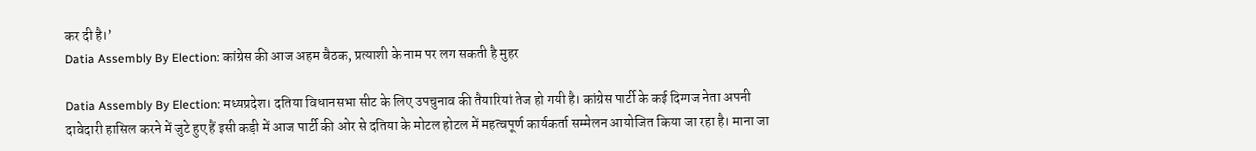कर दी है।’
Datia Assembly By Election: कांग्रेस की आज अहम बैठक, प्रत्याशी के नाम पर लग सकती है मुहर

Datia Assembly By Election: मध्यप्रदेश। दतिया विधानसभा सीट के लिए उपचुनाव की तैयारियां तेज हो गयी है। कांग्रेस पार्टी के कई दिग्गज नेता अपनी दावेदारी हासिल करने में जुटे हुए हैं इसी कड़ी में आज पार्टी की ओर से दतिया के मोटल होटल में महत्वपूर्ण कार्यकर्ता सम्मेलन आयोजित किया जा रहा है। माना जा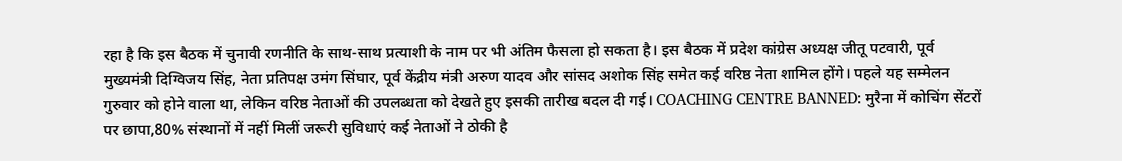रहा है कि इस बैठक में चुनावी रणनीति के साथ-साथ प्रत्याशी के नाम पर भी अंतिम फैसला हो सकता है। इस बैठक में प्रदेश कांग्रेस अध्यक्ष जीतू पटवारी, पूर्व मुख्यमंत्री दिग्विजय सिंह, नेता प्रतिपक्ष उमंग सिंघार, पूर्व केंद्रीय मंत्री अरुण यादव और सांसद अशोक सिंह समेत कई वरिष्ठ नेता शामिल होंगे। पहले यह सम्मेलन गुरुवार को होने वाला था, लेकिन वरिष्ठ नेताओं की उपलब्धता को देखते हुए इसकी तारीख बदल दी गई। COACHING CENTRE BANNED: मुरैना में कोचिंग सेंटरों पर छापा,80% संस्थानों में नहीं मिलीं जरूरी सुविधाएं कई नेताओं ने ठोकी है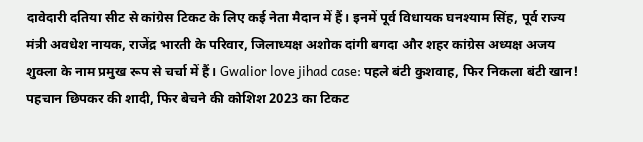दावेदारी दतिया सीट से कांग्रेस टिकट के लिए कई नेता मैदान में हैं। इनमें पूर्व विधायक घनश्याम सिंह, पूर्व राज्य मंत्री अवधेश नायक, राजेंद्र भारती के परिवार, जिलाध्यक्ष अशोक दांगी बगदा और शहर कांग्रेस अध्यक्ष अजय शुक्ला के नाम प्रमुख रूप से चर्चा में हैं। Gwalior love jihad case: पहले बंटी कुशवाह, फिर निकला बंटी खान! पहचान छिपकर की शादी, फिर बेचने की कोशिश 2023 का टिकट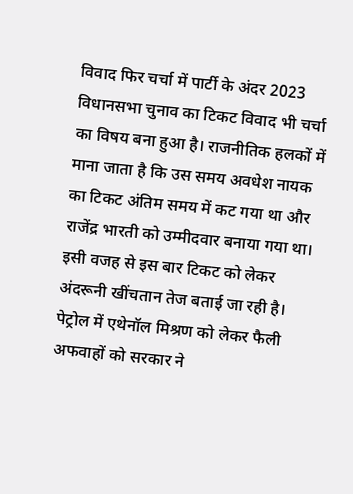विवाद फिर चर्चा में पार्टी के अंदर 2023 विधानसभा चुनाव का टिकट विवाद भी चर्चा का विषय बना हुआ है। राजनीतिक हलकों में माना जाता है कि उस समय अवधेश नायक का टिकट अंतिम समय में कट गया था और राजेंद्र भारती को उम्मीदवार बनाया गया था। इसी वजह से इस बार टिकट को लेकर अंदरूनी खींचतान तेज बताई जा रही है। पेट्रोल में एथेनॉल मिश्रण को लेकर फैली अफवाहों को सरकार ने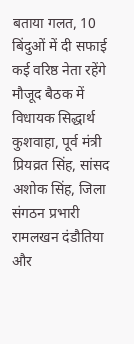बताया गलत, 10 बिंदुओं में दी सफाई कई वरिष्ठ नेता रहेंगे मौजूद बैठक में विधायक सिद्धार्थ कुशवाहा, पूर्व मंत्री प्रियव्रत सिंह, सांसद अशोक सिंह, जिला संगठन प्रभारी रामलखन दंडौतिया और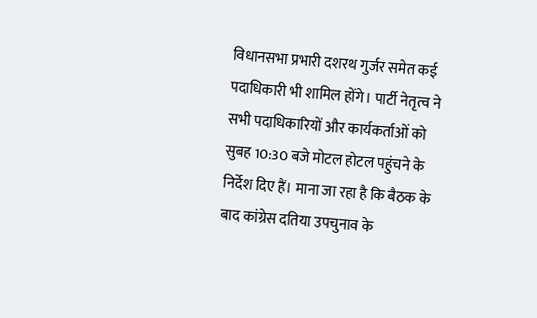विधानसभा प्रभारी दशरथ गुर्जर समेत कई पदाधिकारी भी शामिल होंगे। पार्टी नेतृत्व ने सभी पदाधिकारियों और कार्यकर्ताओं को सुबह 10:30 बजे मोटल होटल पहुंचने के निर्देश दिए हैं। माना जा रहा है कि बैठक के बाद कांग्रेस दतिया उपचुनाव के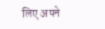लिए अपने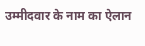उम्मीदवार के नाम का ऐलान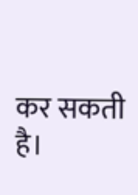कर सकती है।